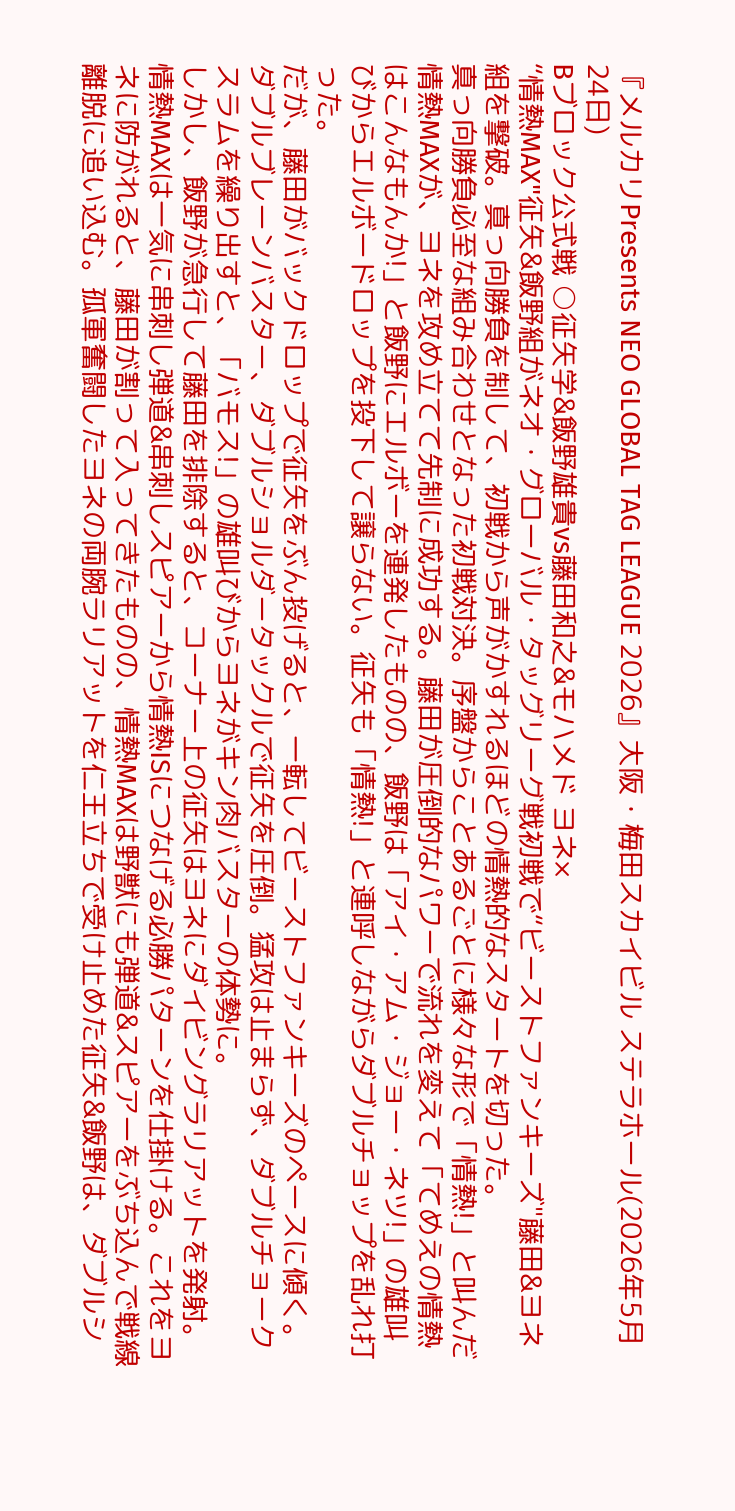『メルカリPresents NEO GLOBAL TAG LEAGUE 2026』大阪・梅田スカイビル ステラホール(2026年5月24日)
Bブロック公式戦 ○征矢学&飯野雄貴vs藤田和之&モハメド ヨネ×
“情熱MAX"征矢&飯野組がネオ・グローバル・タッグリーグ戦初戦で“ビーストファンキーズ"藤田&ヨネ組を撃破。真っ向勝負を制して、初戦から声がかすれるほどの情熱的なスタートを切った。
真っ向勝負必至な組み合わせとなった初戦対決。序盤からことあるごとに様々な形で「情熱!」と叫んだ情熱MAXが、ヨネを攻め立てて先制に成功する。藤田が圧倒的なパワーで流れを変えて「てめえの情熱はこんなもんか!」と飯野にエルボーを連発したものの、飯野は「アイ・アム・ジョー・ネツ!」の雄叫びからエルボードロップを投下して譲らない。征矢も「情熱!」と連呼しながらダブルチョップを乱れ打った。
だが、藤田がバックドロップで征矢をぶん投げると、一転してビーストファンキーズのペースに傾く。ダブルブレーンバスター、ダブルショルダータックルで征矢を圧倒。猛攻は止まらず、ダブルチョークスラムを繰り出すと、「バモス!」の雄叫びからヨネがキン肉バスターの体勢に。
しかし、飯野が急行して藤田を排除すると、コーナー上の征矢はヨネにダイビングラリアットを発射。情熱MAXは一気に串刺し弾道&串刺しスピアーから情熱ISにつなげる必勝パターンを仕掛ける。これをヨネに防がれると、藤田が割って入ってきたものの、情熱MAXは野獣にも弾道&スピアーをぶち込んで戦線離脱に追い込む。孤軍奮闘したヨネの両腕ラリアットを仁王立ちで受け止めた征矢&飯野は、ダブルシ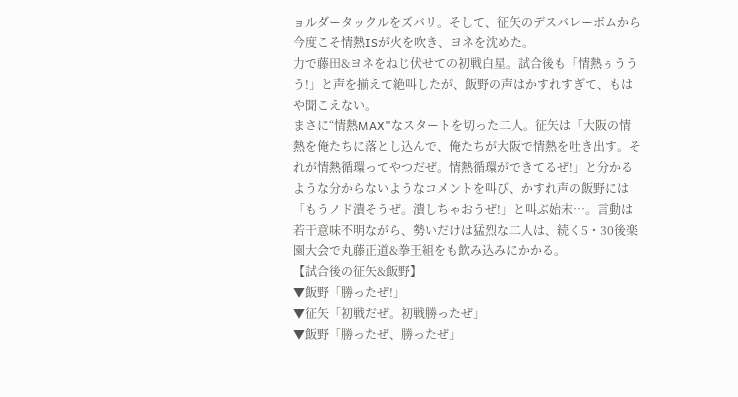ョルダータックルをズバリ。そして、征矢のデスバレーボムから今度こそ情熱ISが火を吹き、ヨネを沈めた。
力で藤田&ヨネをねじ伏せての初戦白星。試合後も「情熱ぅううう!」と声を揃えて絶叫したが、飯野の声はかすれすぎて、もはや聞こえない。
まさに“情熱MAX"なスタートを切った二人。征矢は「大阪の情熱を俺たちに落とし込んで、俺たちが大阪で情熱を吐き出す。それが情熱循環ってやつだぜ。情熱循環ができてるぜ!」と分かるような分からないようなコメントを叫び、かすれ声の飯野には「もうノド潰そうぜ。潰しちゃおうぜ!」と叫ぶ始末…。言動は若干意味不明ながら、勢いだけは猛烈な二人は、続く5・30後楽園大会で丸藤正道&拳王組をも飲み込みにかかる。
【試合後の征矢&飯野】
▼飯野「勝ったぜ!」
▼征矢「初戦だぜ。初戦勝ったぜ」
▼飯野「勝ったぜ、勝ったぜ」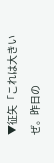▼征矢「これは大きいぜ。昨日の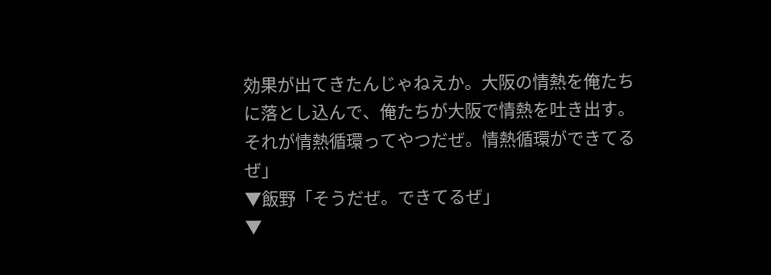効果が出てきたんじゃねえか。大阪の情熱を俺たちに落とし込んで、俺たちが大阪で情熱を吐き出す。それが情熱循環ってやつだぜ。情熱循環ができてるぜ」
▼飯野「そうだぜ。できてるぜ」
▼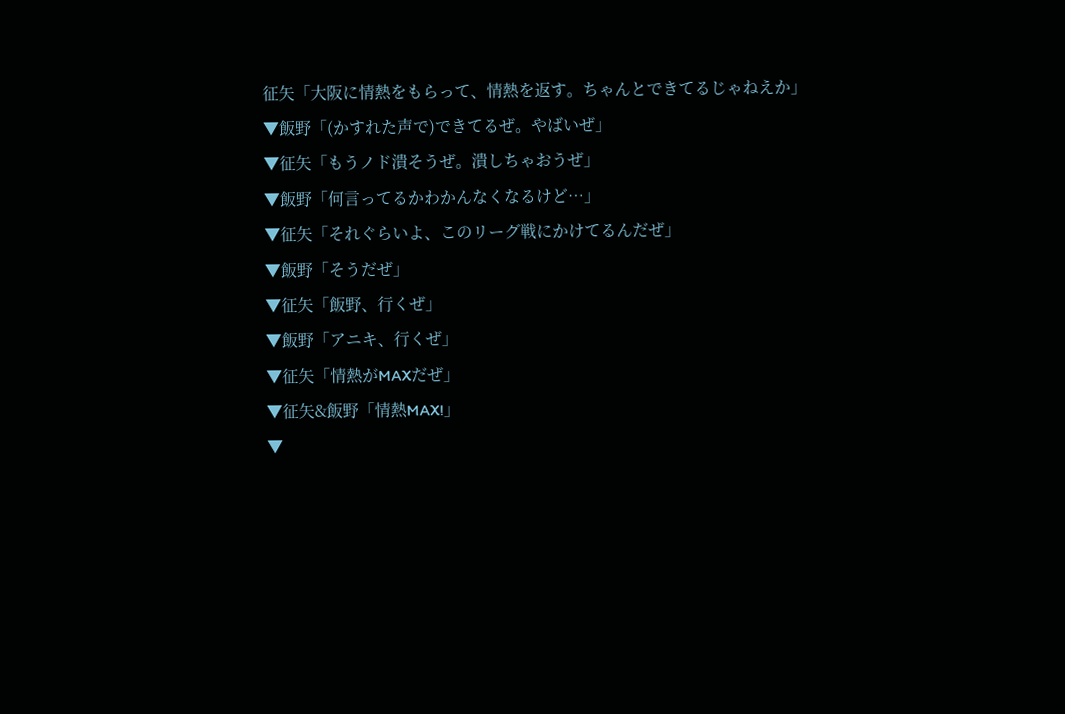征矢「大阪に情熱をもらって、情熱を返す。ちゃんとできてるじゃねえか」
▼飯野「(かすれた声で)できてるぜ。やばいぜ」
▼征矢「もうノド潰そうぜ。潰しちゃおうぜ」
▼飯野「何言ってるかわかんなくなるけど…」
▼征矢「それぐらいよ、このリーグ戦にかけてるんだぜ」
▼飯野「そうだぜ」
▼征矢「飯野、行くぜ」
▼飯野「アニキ、行くぜ」
▼征矢「情熱がMAXだぜ」
▼征矢&飯野「情熱MAX!」
▼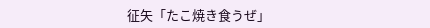征矢「たこ焼き食うぜ」